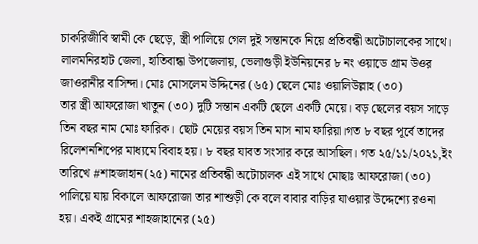চাকরিজীবি স্বামী কে ছেড়ে, স্ত্রী পালিয়ে গেল দুই সন্তানকে নিয়ে প্রতিবন্ধী অটোচালকের সাথে।
লালমনিরহাট জেলা, হাতিবান্ধা উপজেলায়, ভেলাগুড়ী ইউনিয়নের ৮ নং ওয়াডে গ্রাম উওর জাওরানীর বাসিন্দা। মোঃ মোসলেম উদ্দিনের (৬৫) ছেলে মোঃ ওয়ালিউল্লাহ (৩০)
তার স্ত্রী আফরোজা খাতুন (৩০) দুটি সন্তান একটি ছেলে একটি মেয়ে। বড় ছেলের বয়স সাড়ে তিন বছর নাম মোঃ ফারিক। ছোট মেয়ের বয়স তিন মাস নাম ফারিয়া।গত ৮ বছর পূর্বে তাদের রিলেশনশিপের মাধ্যমে বিবাহ হয়। ৮ বছর যাবত সংসার করে আসছিল। গত ২৫/১১/২০২১,ইং তারিখে #শাহজাহান(২৫) নামের প্রতিবন্ধী অটোচালক এই সাথে মোছাঃ আফরোজা (৩০) পালিয়ে যায় বিকালে আফরোজা তার শাশুড়ী কে বলে বাবার বাড়ির যাওয়ার উদ্দেশ্যে রওনা হয়। একই গ্রামের শাহজাহানের (২৫)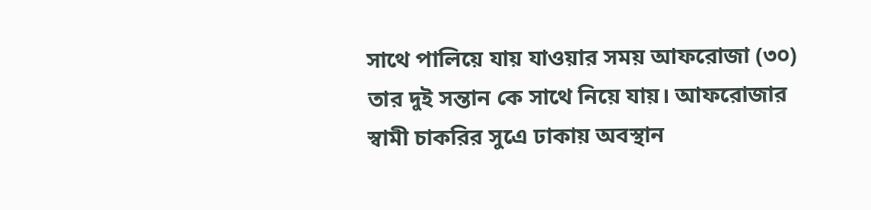সাথে পালিয়ে যায় যাওয়ার সময় আফরোজা (৩০) তার দুই সন্তান কে সাথে নিয়ে যায়। আফরোজার স্বামী চাকরির সুএে ঢাকায় অবস্থান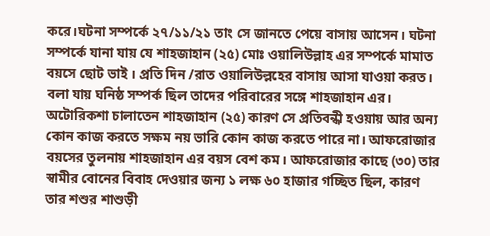করে।ঘটনা সম্পর্কে ২৭/১১/২১ তাং সে জানতে পেয়ে বাসায় আসেন। ঘটনা সম্পর্কে যানা যায় যে শাহজাহান (২৫) মোঃ ওয়ালিউল্লাহ এর সম্পর্কে মামাত বয়সে ছোট ভাই । প্রতি দিন /রাত ওয়ালিউল্লহের বাসায় আসা যাওয়া করত। বলা যায় ঘনিষ্ঠ সম্পর্ক ছিল তাদের পরিবারের সঙ্গে শাহজাহান এর।
অটোরিকশা চালাতেন শাহজাহান (২৫) কারণ সে প্রতিবন্ধী হওয়ায় আর অন্য কোন কাজ করতে সক্ষম নয় ভারি কোন কাজ করতে পারে না। আফরোজার বয়সের তুলনায় শাহজাহান এর বয়স বেশ কম। আফরোজার কাছে (৩০) তার স্বামীর বোনের বিবাহ দেওয়ার জন্য ১ লক্ষ ৬০ হাজার গচ্ছিত ছিল, কারণ তার শশুর শাশুড়ী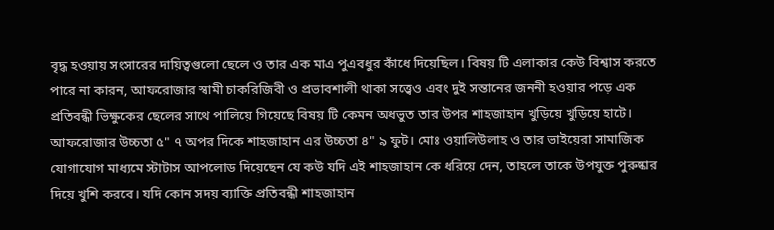বৃদ্ধ হওয়ায় সংসারের দায়িত্বগুলো ছেলে ও তার এক মাএ পুএবধুর কাঁধে দিয়েছিল। বিষয় টি এলাকার কেউ বিশ্বাস করতে পারে না কারন, আফরোজার স্বামী চাকরিজিবী ও প্রভাবশালী থাকা সত্ত্বেও এবং দুই সন্তানের জননী হওয়ার পড়ে এক প্রতিবন্ধী ভিক্ষুকের ছেলের সাথে পালিয়ে গিয়েছে বিষয় টি কেমন অধভুত তার উপর শাহজাহান খুড়িয়ে খুড়িয়ে হাটে। আফরোজার উচ্চতা ৫" ৭ অপর দিকে শাহজাহান এর উচ্চতা ৪" ৯ ফুট। মোঃ ওয়ালিউলাহ ও তার ভাইয়েরা সামাজিক যোগাযোগ মাধ্যমে স্টাটাস আপলোড দিয়েছেন যে কউ যদি এই শাহজাহান কে ধরিয়ে দেন, তাহলে তাকে উপযুক্ত পুরুষ্কার দিয়ে খুশি করবে। যদি কোন সদয় ব্যাক্তি প্রতিবন্ধী শাহজাহান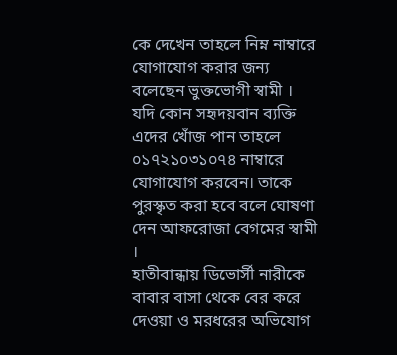কে দেখেন তাহলে নিম্ন নাম্বারে যোগাযোগ করার জন্য বলেছেন ভুক্তভোগী স্বামী ।
যদি কোন সহৃদয়বান ব্যক্তি এদের খোঁজ পান তাহলে ০১৭২১০৩১০৭৪ নাম্বারে যোগাযোগ করবেন। তাকে পুরস্কৃত করা হবে বলে ঘোষণা দেন আফরোজা বেগমের স্বামী ।
হাতীবান্ধায় ডিভোর্সী নারীকে বাবার বাসা থেকে বের করে দেওয়া ও মরধরের অভিযোগ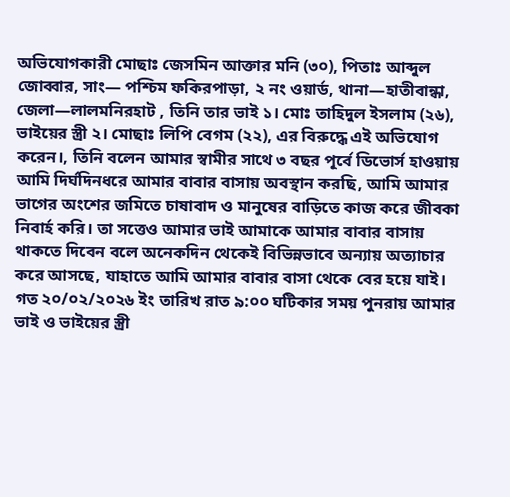অভিযোগকারী মোছাঃ জেসমিন আক্তার মনি (৩০), পিতাঃ আব্দুল জোব্বার, সাং— পশ্চিম ফকিরপাড়া, ২ নং ওয়ার্ড, থানা—হাতীবান্ধা, জেলা—লালমনিরহাট , তিনি তার ভাই ১। মোঃ তাহিদুল ইসলাম (২৬), ভাইয়ের স্ত্রী ২। মোছাঃ লিপি বেগম (২২), এর বিরুদ্ধে এই অভিযোগ করেন।, তিনি বলেন আমার স্বামীর সাথে ৩ বছর পূর্বে ডিভোর্স হাওয়ায় আমি দির্ঘদিনধরে আমার বাবার বাসায় অবস্থান করছি, আমি আমার ভাগের অংশের জমিতে চাষাবাদ ও মানুষের বাড়িতে কাজ করে জীবকা নিবার্হ করি। তা সত্তেও আমার ভাই আমাকে আমার বাবার বাসায় থাকতে দিবেন বলে অনেকদিন থেকেই বিভিন্নভাবে অন্যায় অত্যাচার করে আসছে, যাহাতে আমি আমার বাবার বাসা থেকে বের হয়ে যাই। গত ২০/০২/২০২৬ ইং তারিখ রাত ৯:০০ ঘটিকার সময় পুনরায় আমার ভাই ও ভাইয়ের স্ত্রী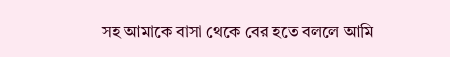সহ আমাকে বাসা থেকে বের হতে বললে আমি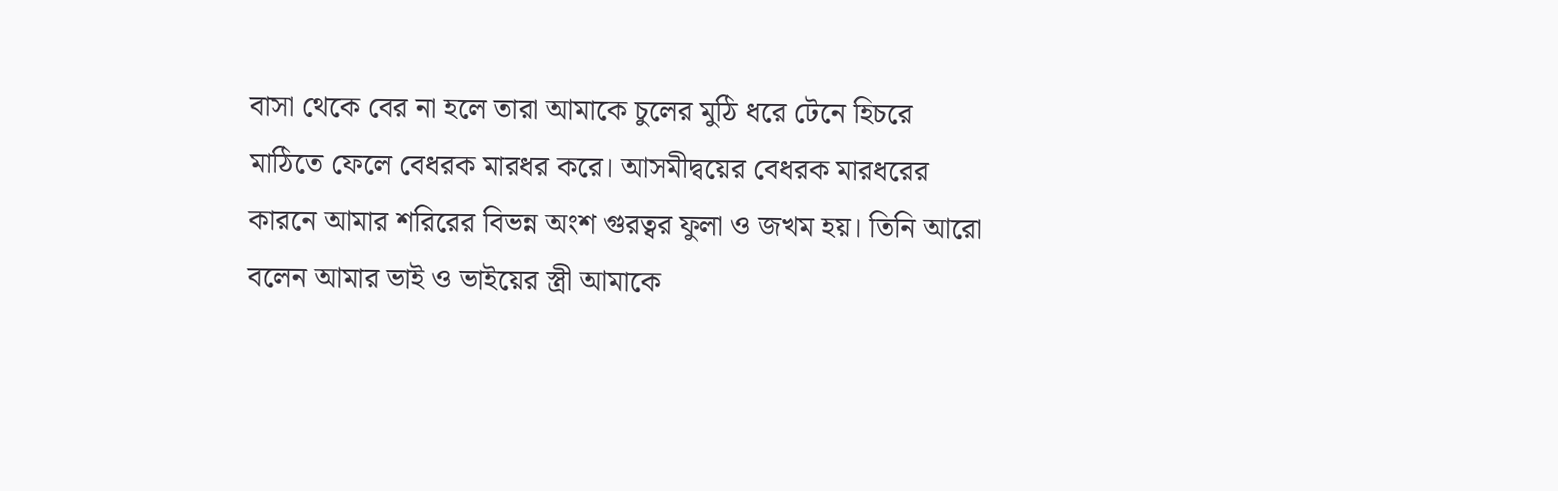বাসা থেকে বের না হলে তারা আমাকে চুলের মুঠি ধরে টেনে হিচরে মাঠিতে ফেলে বেধরক মারধর করে। আসমীদ্বয়ের বেধরক মারধরের কারনে আমার শরিরের বিভন্ন অংশ গুরত্বর ফুলা ও জখম হয়। তিনি আরো বলেন আমার ভাই ও ভাইয়ের স্ত্রী আমাকে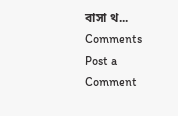বাসা থ...
Comments
Post a Comment